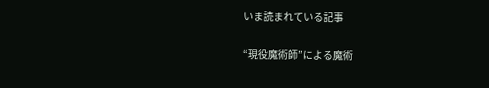いま読まれている記事

“現役魔術師”による魔術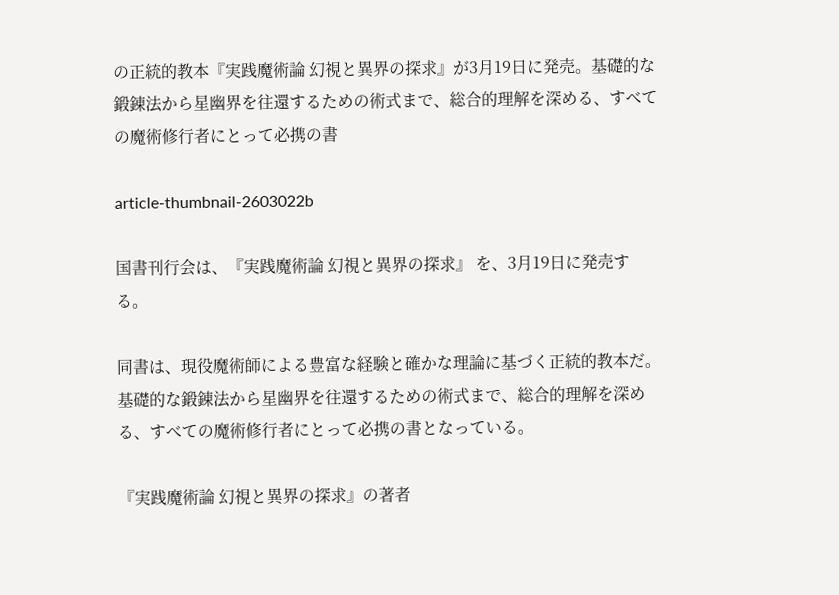の正統的教本『実践魔術論 幻視と異界の探求』が3月19日に発売。基礎的な鍛錬法から星幽界を往還するための術式まで、総合的理解を深める、すべての魔術修行者にとって必携の書

article-thumbnail-2603022b

国書刊行会は、『実践魔術論 幻視と異界の探求』 を、3月19日に発売する。

同書は、現役魔術師による豊富な経験と確かな理論に基づく正統的教本だ。基礎的な鍛錬法から星幽界を往還するための術式まで、総合的理解を深める、すべての魔術修行者にとって必携の書となっている。

『実践魔術論 幻視と異界の探求』の著者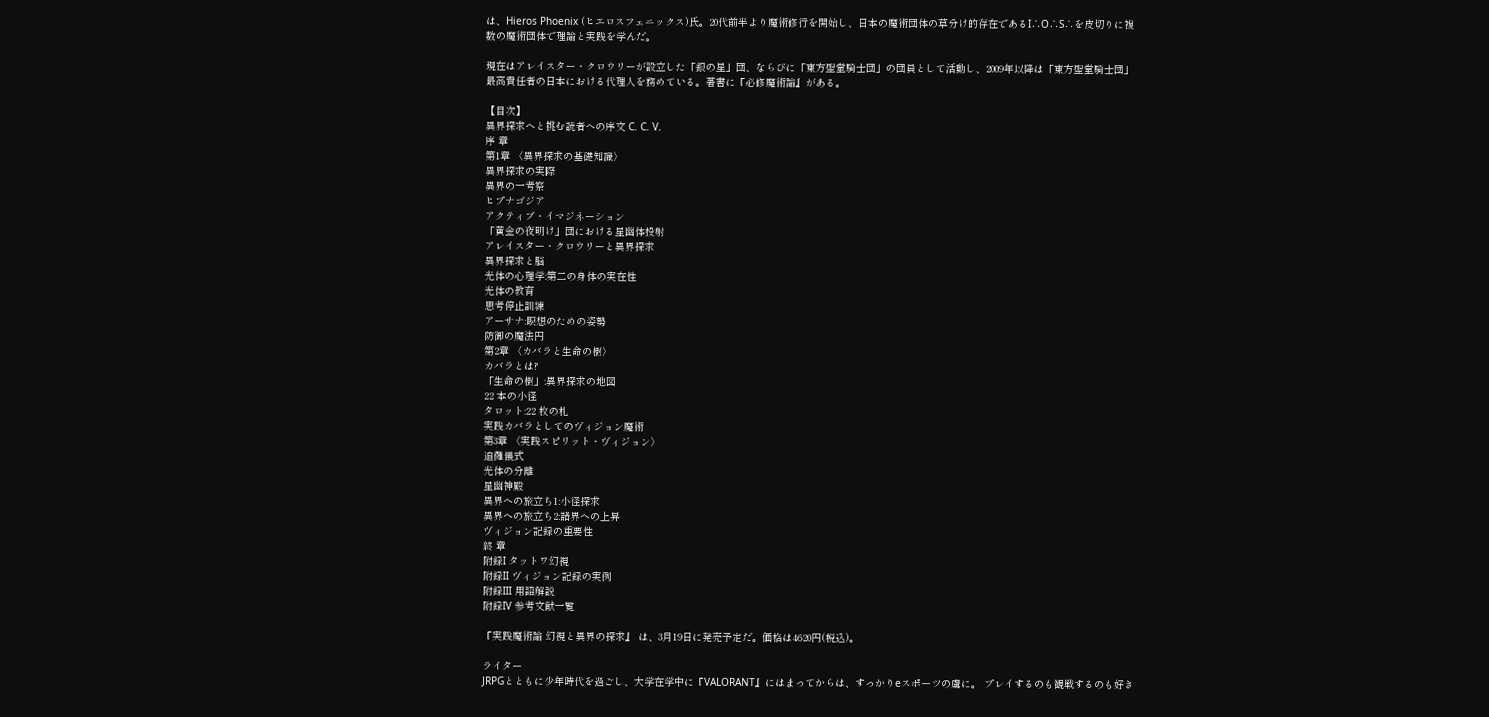は、Hieros Phoenix (ヒエロスフェニックス)氏。20代前半より魔術修行を開始し、日本の魔術団体の草分け的存在であるI∴O∴S∴を皮切りに複数の魔術団体で理論と実践を学んだ。

現在はアレイスター・クロウリーが設立した「銀の星」団、ならびに「東方聖堂騎士団」の団員として活動し、2009年以降は「東方聖堂騎士団」最高責任者の日本における代理人を務めている。著書に『必修魔術論』がある。

【目次】
異界探求へと挑む読者への序文 C. C. V.
序 章
第1章 〈異界探求の基礎知識〉
異界探求の実際
異界の一考察
ヒプナゴジア
アクティブ・イマジネーション
「黄金の夜明け」団における星幽体投射
アレイスター・クロウリーと異界探求
異界探求と脳
光体の心理学:第二の身体の実在性
光体の教育
思考停止訓練
アーサナ:瞑想のための姿勢
防御の魔法円
第2章 〈カバラと生命の樹〉
カバラとは?
「生命の樹」:異界探求の地図
22 本の小径
タロット:22 枚の札
実践カバラとしてのヴィジョン魔術
第3章 〈実践スピリット・ヴィジョン〉
追儺儀式
光体の分離
星幽神殿
異界への旅立ち1:小径探求
異界への旅立ち2:諸界への上昇
ヴィジョン記録の重要性
終 章
附録I タットワ幻視
附録II ヴィジョン記録の実例
附録III 用語解説
附録IV 参考文献一覧

『実践魔術論 幻視と異界の探求』 は、3月19日に発売予定だ。価格は4620円(税込)。

ライター
JRPGとともに少年時代を過ごし、大学在学中に『VALORANT』にはまってからは、すっかりeスポーツの虜に。 プレイするのも観戦するのも好き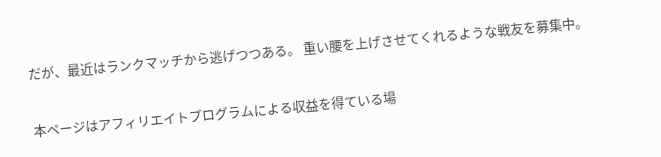だが、最近はランクマッチから逃げつつある。 重い腰を上げさせてくれるような戦友を募集中。

本ページはアフィリエイトプログラムによる収益を得ている場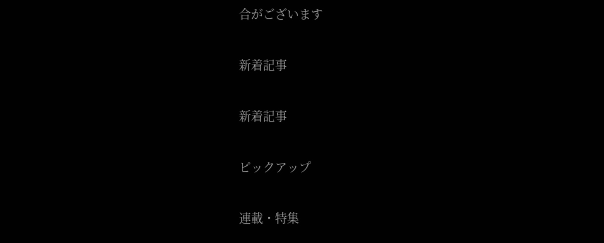合がございます

新着記事

新着記事

ピックアップ

連載・特集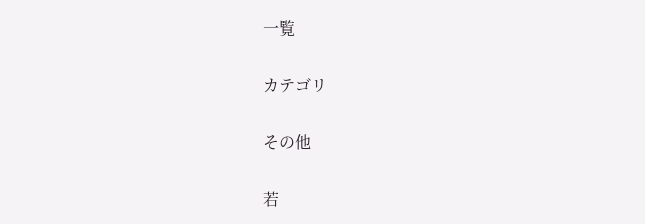一覧

カテゴリ

その他

若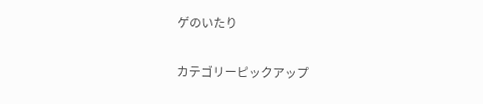ゲのいたり

カテゴリーピックアップ